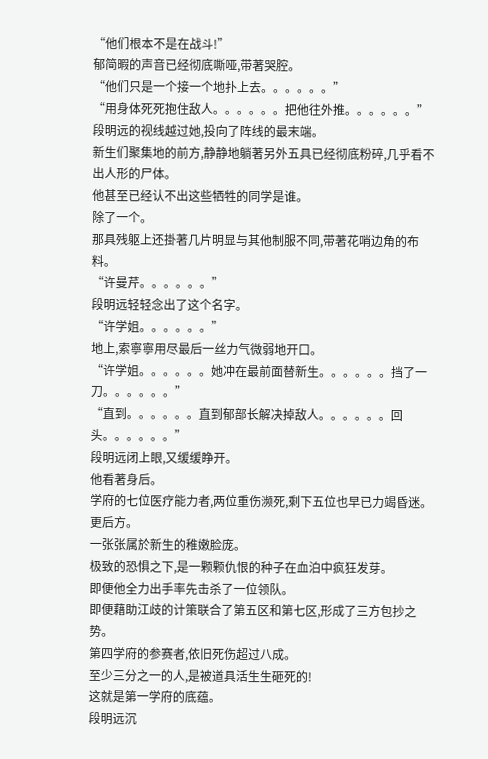“他们根本不是在战斗!”
郁简暇的声音已经彻底嘶哑,带著哭腔。
“他们只是一个接一个地扑上去。。。。。。”
“用身体死死抱住敌人。。。。。。把他往外推。。。。。。”
段明远的视线越过她,投向了阵线的最末端。
新生们聚集地的前方,静静地躺著另外五具已经彻底粉碎,几乎看不出人形的尸体。
他甚至已经认不出这些牺牲的同学是谁。
除了一个。
那具残躯上还掛著几片明显与其他制服不同,带著花哨边角的布料。
“许曼芹。。。。。。”
段明远轻轻念出了这个名字。
“许学姐。。。。。。”
地上,索寧寧用尽最后一丝力气微弱地开口。
“许学姐。。。。。。她冲在最前面替新生。。。。。。挡了一刀。。。。。。”
“直到。。。。。。直到郁部长解决掉敌人。。。。。。回头。。。。。。”
段明远闭上眼,又缓缓睁开。
他看著身后。
学府的七位医疗能力者,两位重伤濒死,剩下五位也早已力竭昏迷。
更后方。
一张张属於新生的稚嫩脸庞。
极致的恐惧之下,是一颗颗仇恨的种子在血泊中疯狂发芽。
即便他全力出手率先击杀了一位领队。
即便藉助江歧的计策联合了第五区和第七区,形成了三方包抄之势。
第四学府的参赛者,依旧死伤超过八成。
至少三分之一的人,是被道具活生生砸死的!
这就是第一学府的底蕴。
段明远沉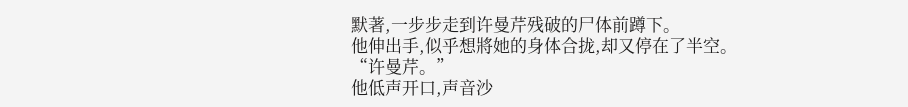默著,一步步走到许曼芹残破的尸体前蹲下。
他伸出手,似乎想將她的身体合拢,却又停在了半空。
“许曼芹。”
他低声开口,声音沙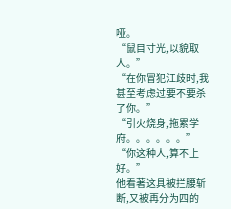哑。
“鼠目寸光,以貌取人。”
“在你冒犯江歧时,我甚至考虑过要不要杀了你。”
“引火烧身,拖累学府。。。。。。”
“你这种人,算不上好。”
他看著这具被拦腰斩断,又被再分为四的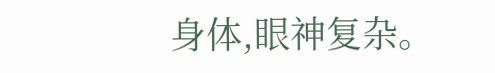身体,眼神复杂。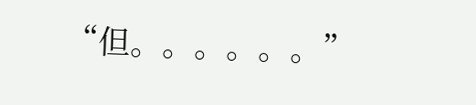“但。。。。。。”